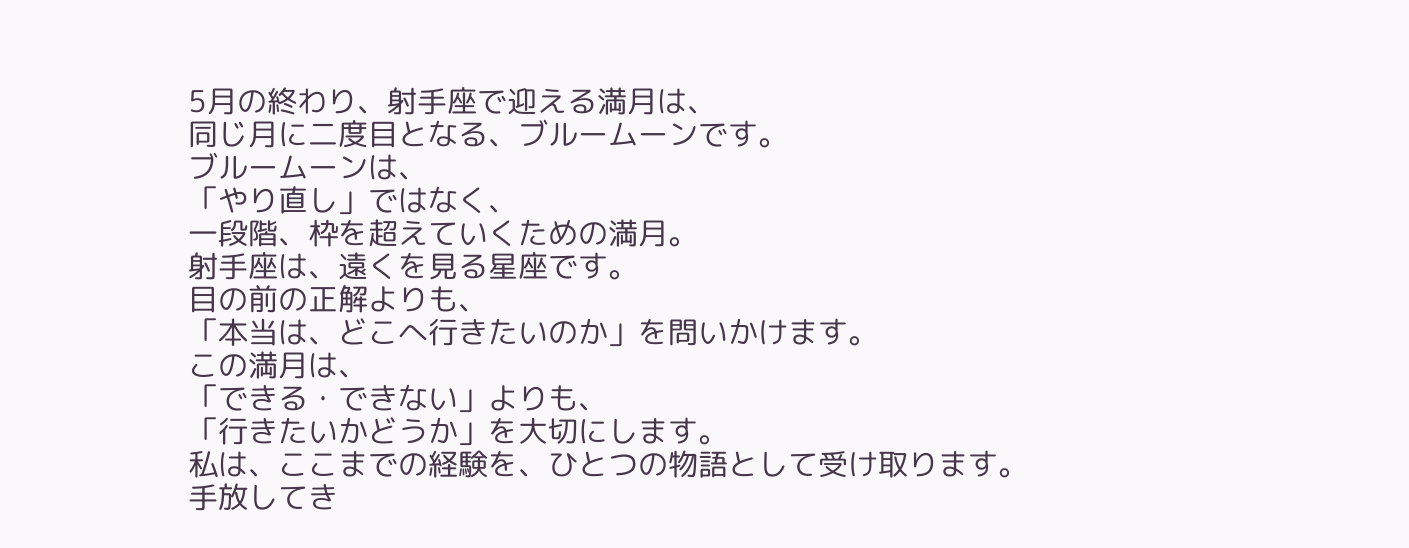5月の終わり、射手座で迎える満月は、
同じ月に二度目となる、ブルームーンです。
ブルームーンは、
「やり直し」ではなく、
一段階、枠を超えていくための満月。
射手座は、遠くを見る星座です。
目の前の正解よりも、
「本当は、どこへ行きたいのか」を問いかけます。
この満月は、
「できる・できない」よりも、
「行きたいかどうか」を大切にします。
私は、ここまでの経験を、ひとつの物語として受け取ります。
手放してき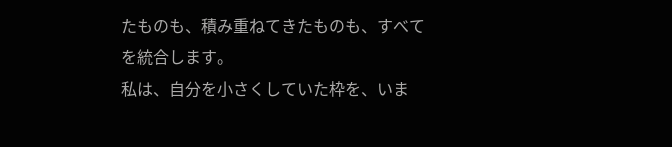たものも、積み重ねてきたものも、すべてを統合します。
私は、自分を小さくしていた枠を、いま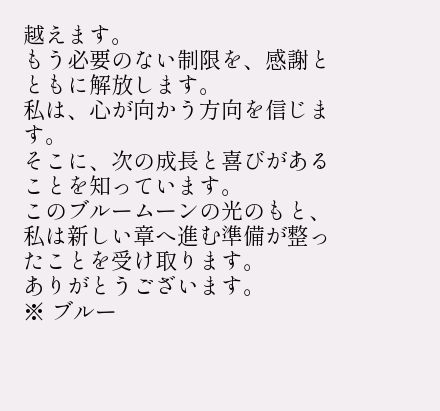越えます。
もう必要のない制限を、感謝とともに解放します。
私は、心が向かう方向を信じます。
そこに、次の成長と喜びがあることを知っています。
このブルームーンの光のもと、
私は新しい章へ進む準備が整ったことを受け取ります。
ありがとうございます。
※ ブルー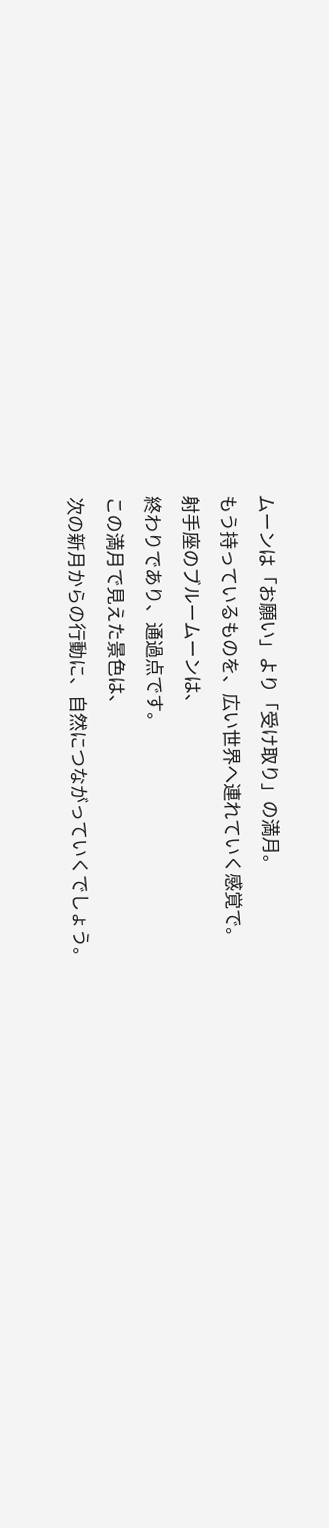ムーンは「お願い」より「受け取り」の満月。
もう持っているものを、広い世界へ連れていく感覚で。
射手座のブルームーンは、
終わりであり、通過点です。
この満月で見えた景色は、
次の新月からの行動に、自然につながっていくでしょう。